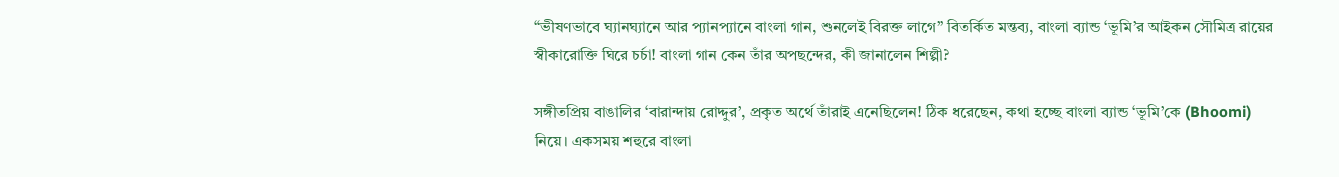“ভীষণভাবে ঘ্যানঘ্যানে আর প্যানপ্যানে বাংলা গান, শুনলেই বিরক্ত লাগে” বিতর্কিত মন্তব্য, বাংলা ব্যান্ড ‘ভূমি’র আইকন সৌমিত্র রায়ের স্বীকারোক্তি ঘিরে চর্চা! বাংলা গান কেন তাঁর অপছন্দের, কী জানালেন শিল্পী?

সঙ্গীতপ্রিয় বাঙালির ‘বারান্দায় রোদ্দুর’, প্রকৃত অর্থে তাঁরাই এনেছিলেন! ঠিক ধরেছেন, কথা হচ্ছে বাংলা ব্যান্ড ‘ভূমি’কে (Bhoomi) নিয়ে। একসময় শহুরে বাংলা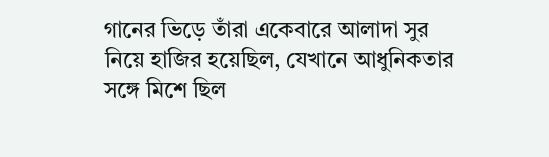গানের ভিড়ে তাঁরা একেবারে আলাদা সুর নিয়ে হাজির হয়েছিল, যেখানে আধুনিকতার সঙ্গে মিশে ছিল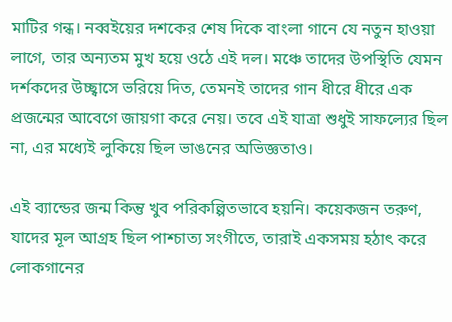মাটির গন্ধ। নব্বইয়ের দশকের শেষ দিকে বাংলা গানে যে নতুন হাওয়া লাগে, তার অন্যতম মুখ হয়ে ওঠে এই দল। মঞ্চে তাদের উপস্থিতি যেমন দর্শকদের উচ্ছ্বাসে ভরিয়ে দিত, তেমনই তাদের গান ধীরে ধীরে এক প্রজন্মের আবেগে জায়গা করে নেয়। তবে এই যাত্রা শুধুই সাফল্যের ছিল না, এর মধ্যেই লুকিয়ে ছিল ভাঙনের অভিজ্ঞতাও।

এই ব্যান্ডের জন্ম কিন্তু খুব পরিকল্পিতভাবে হয়নি। কয়েকজন তরুণ, যাদের মূল আগ্রহ ছিল পাশ্চাত্য সংগীতে, তারাই একসময় হঠাৎ করে লোকগানের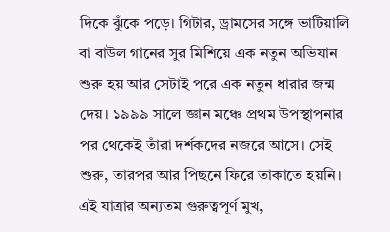দিকে ঝুঁকে পড়ে। গিটার, ড্রামসের সঙ্গে ভাটিয়ালি বা বাউল গানের সুর মিশিয়ে এক নতুন অভিযান শুরু হয় আর সেটাই পরে এক নতুন ধারার জন্ম দেয়। ১৯৯৯ সালে জ্ঞান মঞ্চে প্রথম উপস্থাপনার পর থেকেই তাঁরা দর্শকদের নজরে আসে। সেই শুরু, তারপর আর পিছনে ফিরে তাকাতে হয়নি। এই যাত্রার অন্যতম গুরুত্বপূর্ণ মুখ,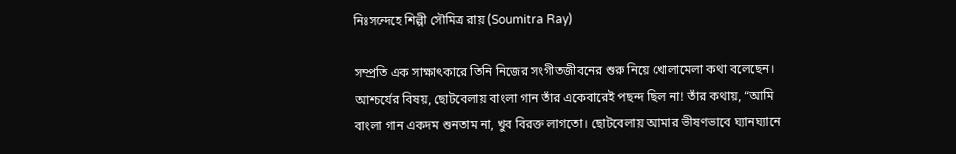নিঃসন্দেহে শিল্পী সৌমিত্র রায় (Soumitra Ray)

সম্প্রতি এক সাক্ষাৎকারে তিনি নিজের সংগীতজীবনের শুরু নিয়ে খোলামেলা কথা বলেছেন। আশ্চর্যের বিষয়, ছোটবেলায় বাংলা গান তাঁর একেবারেই পছন্দ ছিল না! তাঁর কথায়, “আমি বাংলা গান একদম শুনতাম না, খুব বিরক্ত লাগতো। ছোটবেলায় আমার ভীষণভাবে ঘ্যানঘ্যানে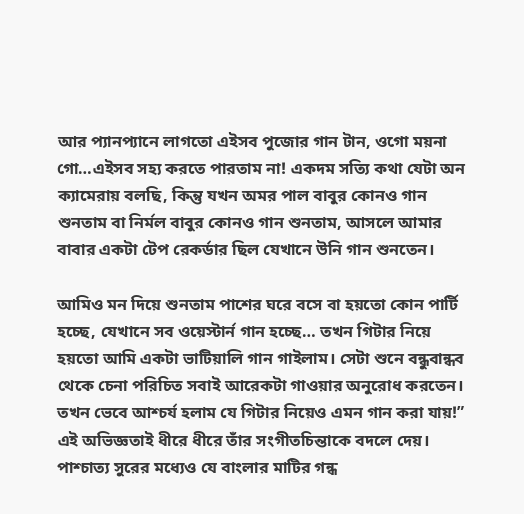আর প্যানপ্যানে লাগতো এইসব পুজোর গান টান, ওগো ময়না গো…এইসব সহ্য করতে পারতাম না! একদম সত্যি কথা যেটা অন ক্যামেরায় বলছি, কিন্তু যখন অমর পাল বাবুর কোনও গান শুনতাম বা নির্মল বাবুর কোনও গান শুনতাম, আসলে আমার বাবার একটা টেপ রেকর্ডার ছিল যেখানে উনি গান শুনতেন।

আমিও মন দিয়ে শুনতাম পাশের ঘরে বসে বা হয়তো কোন পার্টি হচ্ছে, যেখানে সব ওয়েস্টার্ন গান হচ্ছে… তখন গিটার নিয়ে হয়তো আমি একটা ভাটিয়ালি গান গাইলাম। সেটা শুনে বন্ধুবান্ধব থেকে চেনা পরিচিত সবাই আরেকটা গাওয়ার অনুরোধ করতেন। তখন ভেবে আশ্চর্য হলাম যে গিটার নিয়েও এমন গান করা যায়!” এই অভিজ্ঞতাই ধীরে ধীরে তাঁর সংগীতচিন্তাকে বদলে দেয়। পাশ্চাত্য সুরের মধ্যেও যে বাংলার মাটির গন্ধ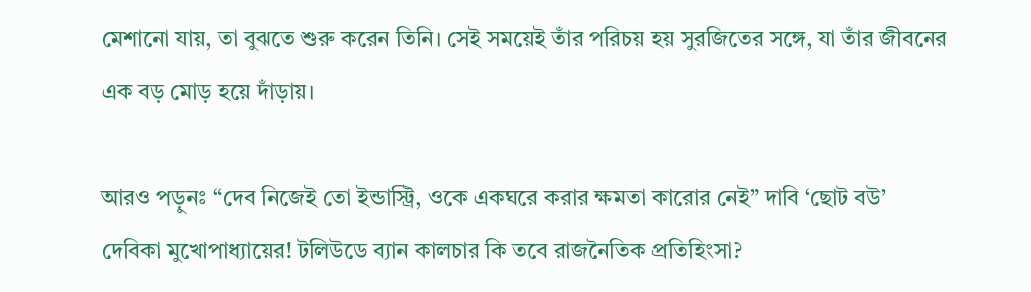মেশানো যায়, তা বুঝতে শুরু করেন তিনি। সেই সময়েই তাঁর পরিচয় হয় সুরজিতের সঙ্গে, যা তাঁর জীবনের এক বড় মোড় হয়ে দাঁড়ায়।

আরও পড়ুনঃ “দেব নিজেই তো ইন্ডাস্ট্রি, ওকে একঘরে করার ক্ষমতা কারোর নেই” দাবি ‘ছোট বউ’ দেবিকা মুখোপাধ্যায়ের! টলিউডে ব্যান কালচার কি তবে রাজনৈতিক প্রতিহিংসা?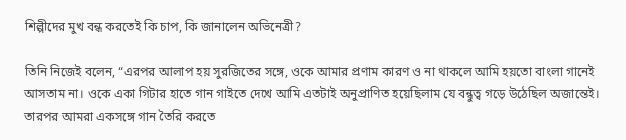শিল্পীদের মুখ বন্ধ করতেই কি চাপ, কি জানালেন অভিনেত্রী?

তিনি নিজেই বলেন, “এরপর আলাপ হয় সুরজিতের সঙ্গে, ওকে আমার প্রণাম কারণ ও না থাকলে আমি হয়তো বাংলা গানেই আসতাম না। ওকে একা গিটার হাতে গান গাইতে দেখে আমি এতটাই অনুপ্রাণিত হয়েছিলাম যে বন্ধুত্ব গড়ে উঠেছিল অজান্তেই। তারপর আমরা একসঙ্গে গান তৈরি করতে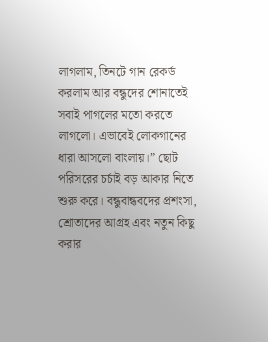লাগলাম, তিনটে গান রেকর্ড করলাম আর বন্ধুদের শোনাতেই সবাই পাগলের মতো করতে লাগলো। এভাবেই লোকগানের ধারা আসলো বাংলায়।” ছোট পরিসরের চর্চাই বড় আকার নিতে শুরু করে। বন্ধুবান্ধবদের প্রশংসা, শ্রোতাদের আগ্রহ এবং নতুন কিছু করার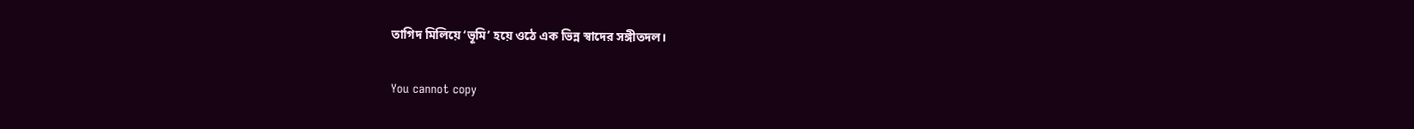তাগিদ মিলিয়ে ‘ভূমি’ হয়ে ওঠে এক ভিন্ন স্বাদের সঙ্গীতদল।

You cannot copy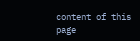content of this page